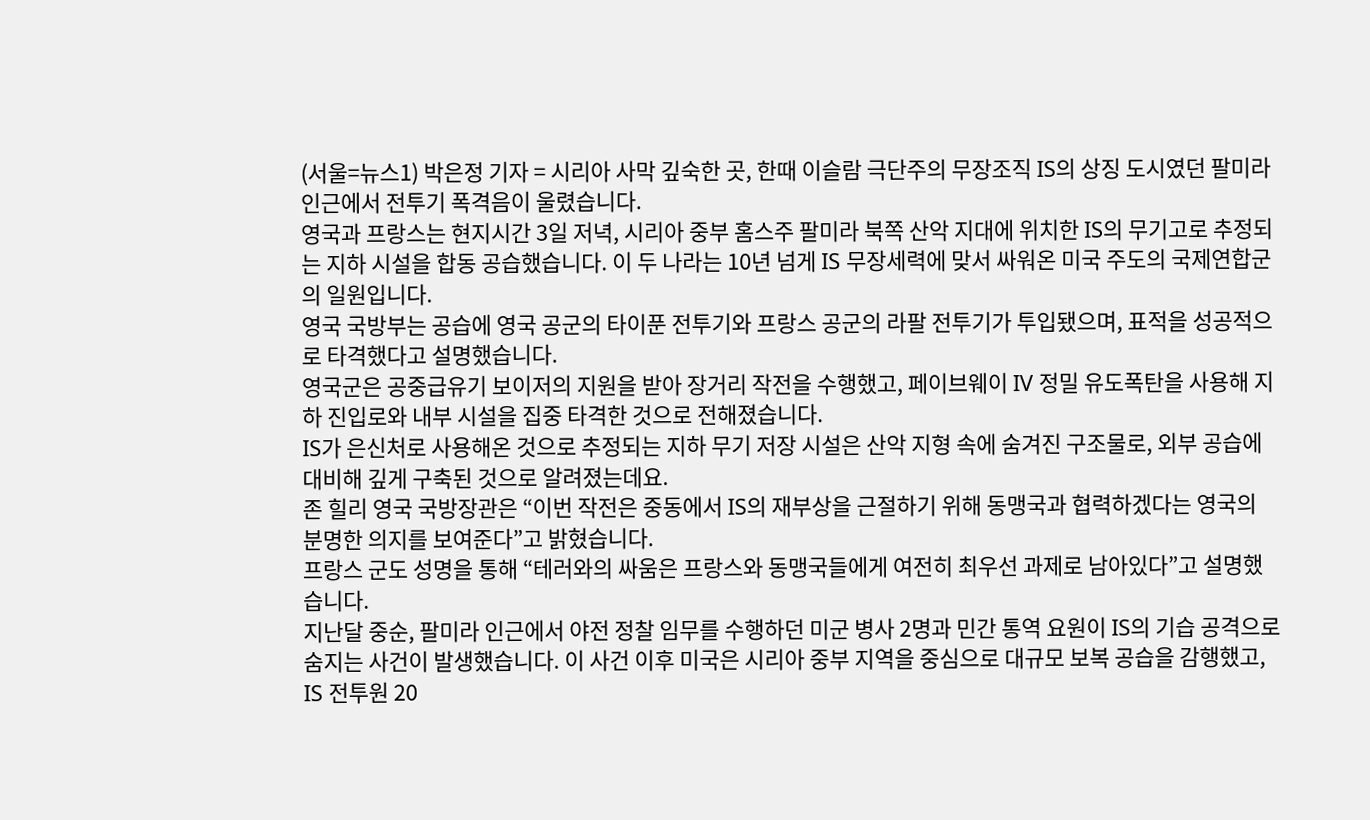(서울=뉴스1) 박은정 기자 = 시리아 사막 깊숙한 곳, 한때 이슬람 극단주의 무장조직 IS의 상징 도시였던 팔미라 인근에서 전투기 폭격음이 울렸습니다.
영국과 프랑스는 현지시간 3일 저녁, 시리아 중부 홈스주 팔미라 북쪽 산악 지대에 위치한 IS의 무기고로 추정되는 지하 시설을 합동 공습했습니다. 이 두 나라는 10년 넘게 IS 무장세력에 맞서 싸워온 미국 주도의 국제연합군의 일원입니다.
영국 국방부는 공습에 영국 공군의 타이푼 전투기와 프랑스 공군의 라팔 전투기가 투입됐으며, 표적을 성공적으로 타격했다고 설명했습니다.
영국군은 공중급유기 보이저의 지원을 받아 장거리 작전을 수행했고, 페이브웨이 IV 정밀 유도폭탄을 사용해 지하 진입로와 내부 시설을 집중 타격한 것으로 전해졌습니다.
IS가 은신처로 사용해온 것으로 추정되는 지하 무기 저장 시설은 산악 지형 속에 숨겨진 구조물로, 외부 공습에 대비해 깊게 구축된 것으로 알려졌는데요.
존 힐리 영국 국방장관은 “이번 작전은 중동에서 IS의 재부상을 근절하기 위해 동맹국과 협력하겠다는 영국의 분명한 의지를 보여준다”고 밝혔습니다.
프랑스 군도 성명을 통해 “테러와의 싸움은 프랑스와 동맹국들에게 여전히 최우선 과제로 남아있다”고 설명했습니다.
지난달 중순, 팔미라 인근에서 야전 정찰 임무를 수행하던 미군 병사 2명과 민간 통역 요원이 IS의 기습 공격으로 숨지는 사건이 발생했습니다. 이 사건 이후 미국은 시리아 중부 지역을 중심으로 대규모 보복 공습을 감행했고, IS 전투원 20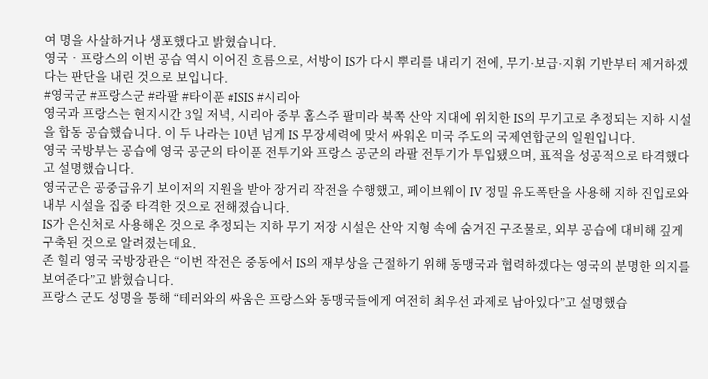여 명을 사살하거나 생포했다고 밝혔습니다.
영국‧프랑스의 이번 공습 역시 이어진 흐름으로, 서방이 IS가 다시 뿌리를 내리기 전에, 무기·보급·지휘 기반부터 제거하겠다는 판단을 내린 것으로 보입니다.
#영국군 #프랑스군 #라팔 #타이푼 #ISIS #시리아
영국과 프랑스는 현지시간 3일 저녁, 시리아 중부 홈스주 팔미라 북쪽 산악 지대에 위치한 IS의 무기고로 추정되는 지하 시설을 합동 공습했습니다. 이 두 나라는 10년 넘게 IS 무장세력에 맞서 싸워온 미국 주도의 국제연합군의 일원입니다.
영국 국방부는 공습에 영국 공군의 타이푼 전투기와 프랑스 공군의 라팔 전투기가 투입됐으며, 표적을 성공적으로 타격했다고 설명했습니다.
영국군은 공중급유기 보이저의 지원을 받아 장거리 작전을 수행했고, 페이브웨이 IV 정밀 유도폭탄을 사용해 지하 진입로와 내부 시설을 집중 타격한 것으로 전해졌습니다.
IS가 은신처로 사용해온 것으로 추정되는 지하 무기 저장 시설은 산악 지형 속에 숨겨진 구조물로, 외부 공습에 대비해 깊게 구축된 것으로 알려졌는데요.
존 힐리 영국 국방장관은 “이번 작전은 중동에서 IS의 재부상을 근절하기 위해 동맹국과 협력하겠다는 영국의 분명한 의지를 보여준다”고 밝혔습니다.
프랑스 군도 성명을 통해 “테러와의 싸움은 프랑스와 동맹국들에게 여전히 최우선 과제로 남아있다”고 설명했습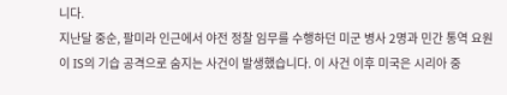니다.
지난달 중순, 팔미라 인근에서 야전 정찰 임무를 수행하던 미군 병사 2명과 민간 통역 요원이 IS의 기습 공격으로 숨지는 사건이 발생했습니다. 이 사건 이후 미국은 시리아 중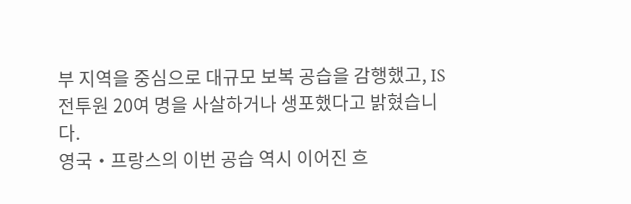부 지역을 중심으로 대규모 보복 공습을 감행했고, IS 전투원 20여 명을 사살하거나 생포했다고 밝혔습니다.
영국‧프랑스의 이번 공습 역시 이어진 흐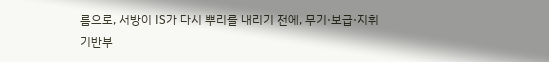름으로, 서방이 IS가 다시 뿌리를 내리기 전에, 무기·보급·지휘 기반부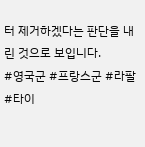터 제거하겠다는 판단을 내린 것으로 보입니다.
#영국군 #프랑스군 #라팔 #타이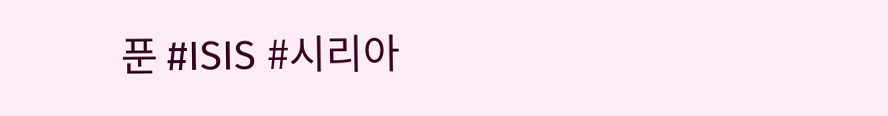푼 #ISIS #시리아